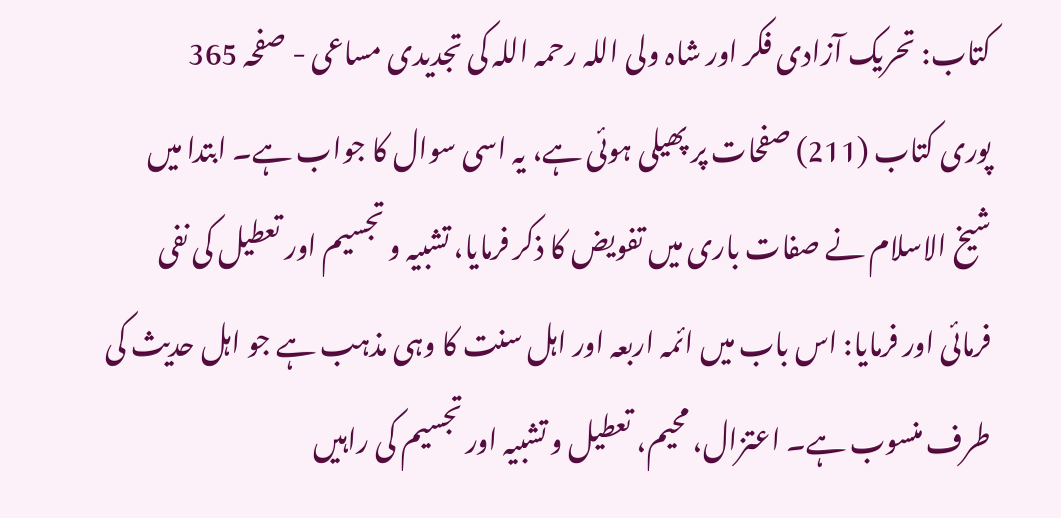کتاب: تحریک آزادی فکر اور شاہ ولی اللہ رحمہ اللہ کی تجدیدی مساعی - صفحہ 365
پوری کتاب (211) صفحات پر پھیلی ہوئی ہے، یہ اسی سوال کا جواب ہے۔ ابتدا میں شیخ الاسلام نے صفات باری میں تفویض کا ذکر فرمایا، تشبیہ و تجسیم اور تعطیل کی نفی فرمائی اور فرمایا: اس باب میں ائمہ اربعہ اور اہل سنت کا وہی مذہب ہے جو اہل حدیث کی طرف منسوب ہے۔ اعتزال، محیم، تعطیل و تشبیہ اور تجسیم کی راہیں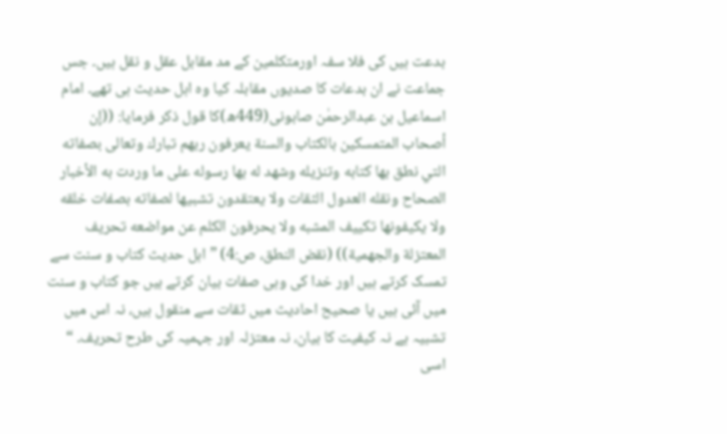بدعت ہیں کی فلا سفہ اورمتکلمین کے مد مقابل عقل و نقل ہیں۔ جس جماعت نے ان بدعات کا صدیوں مقابلہ کیا وہ اہل حدیث ہی تھے۔ امام اسماعیل بن عبدالرحمٰن صابونی(449ھ)کا قول ذکر فرمایا: ((إن أصحاب المتمسكين بالكتاب والسنة يعرفون ربهم تبارك وتعالى بصفاته التي نطق بها كتابه وتنزيله وشهد له بها رسوله على ما وردت به الأخبار الصحاح ونقله العدول الثقات ولا يعتقدون تشبيها لصفاته بصفات خلقه ولا يكيفونها تكييف المشبه ولا يحرفون الكلم عن مواضعه تحريف المعتزلة والجهمية)) (نقض النطق، ص:4) ”اہل حدیث کتاب و سنت سے تمسک کرتے ہیں اور خدا کی وہی صفات بیان کرتے ہیں جو کتاب و سنت میں آئی ہیں یا صحیح احادیث میں ثقات سے منقول ہیں، نہ اس میں تشبیہ ہے نہ کیفیت کا بیان، نہ معتزلہ اور جہمیہ کی طرح تحریف۔ “ اسی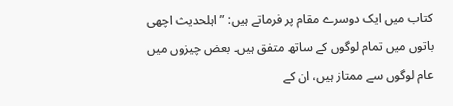کتاب میں ایک دوسرے مقام پر فرماتے ہیں: ”اہلحدیث اچھی باتوں میں تمام لوگوں کے ساتھ متفق ہیں۔ بعض چیزوں میں عام لوگوں سے ممتاز ہیں، ان کے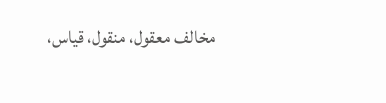مخالف معقول، منقول، قیاس،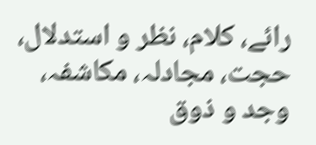رائے، کلام، نظر و استدلال، حجت، مجادلہ، مکاشفہ، وجد و ذوق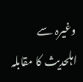وغیرہ سے اہلحدیث کا مقابلہ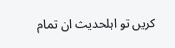کریں تو اہلحدیث ان تمام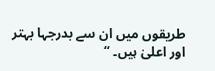طریقوں میں ان سے بدرجہا بہتر اور اعلیٰ ہیں۔ “